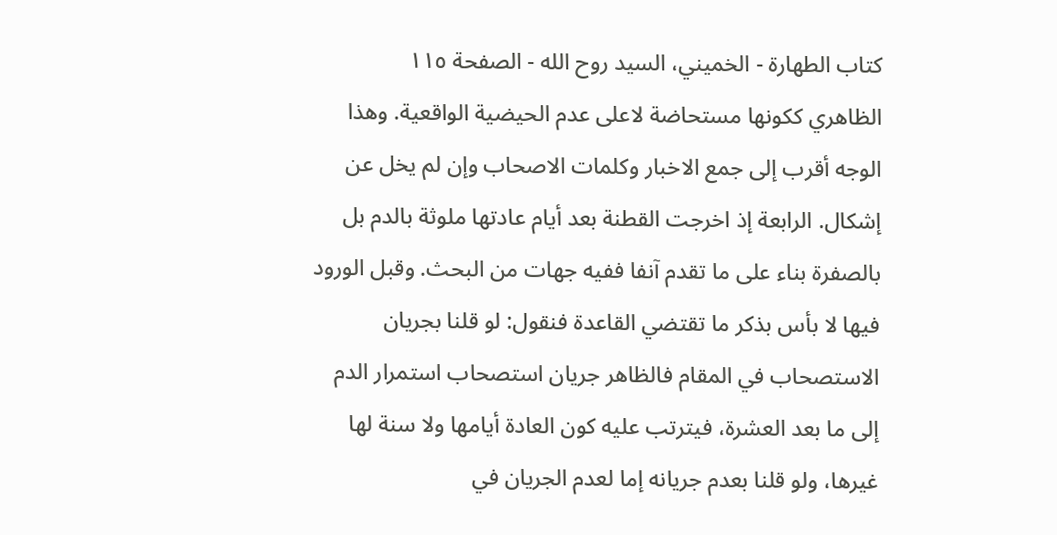كتاب الطهارة - الخميني، السيد روح الله - الصفحة ١١٥
الظاهري ككونها مستحاضة لاعلى عدم الحيضية الواقعية. وهذا الوجه أقرب إلى جمع الاخبار وكلمات الاصحاب وإن لم يخل عن إشكال. الرابعة إذ اخرجت القطنة بعد أيام عادتها ملوثة بالدم بل بالصفرة بناء على ما تقدم آنفا ففيه جهات من البحث. وقبل الورود فيها لا بأس بذكر ما تقتضي القاعدة فنقول: لو قلنا بجريان الاستصحاب في المقام فالظاهر جريان استصحاب استمرار الدم إلى ما بعد العشرة، فيترتب عليه كون العادة أيامها ولا سنة لها غيرها، ولو قلنا بعدم جريانه إما لعدم الجريان في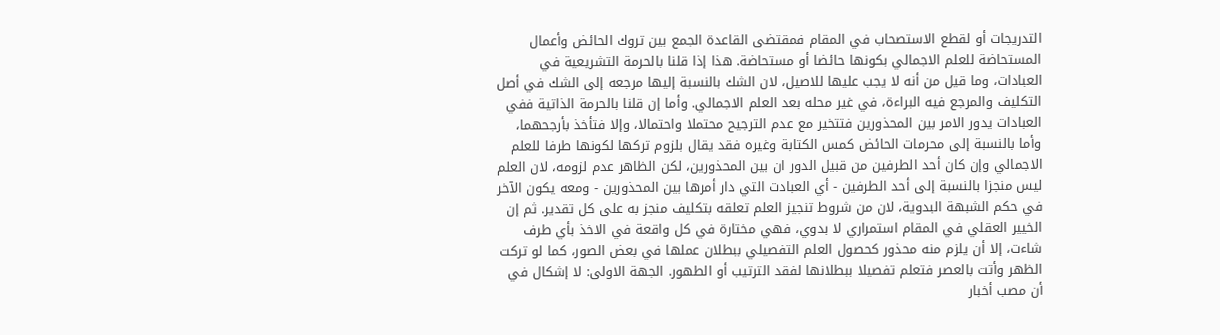التدريجات أو لقطع الاستصحاب في المقام فمقتضى القاعدة الجمع بين تروك الحائض وأعمال المستحاضة للعلم الاجمالي بكونها حائضا أو مستحاضة. هذا إذا قلنا بالحرمة التشريعية في العبادات، وما قيل من أنه لا يجب عليها للاصيل، لان الشك بالنسبة إليها مرجعه إلى الشك في أصل التكليف والمرجع فيه البراءة، في غير محله بعد العلم الاجمالي. وأما إن قلنا بالحرمة الذاتية ففي العبادات يدور الامر بين المحذورين فتتخير مع عدم الترجيح محتملا واحتمالا، وإلا فتأخذ بأرجحهما، وأما بالنسبة إلى محرمات الحائض كمس الكتابة وغيره فقد يقال بلزوم تركها لكونها طرفا للعلم الاجمالي وإن كان أحد الطرفين من قبيل الدور ان بين المحذورين، لكن الظاهر عدم لزومه، لان العلم ليس منجزا بالنسبة إلى أحد الطرفين - أي العبادت التي دار أمرها بين المحذورين - ومعه يكون الآخر في حكم الشبهة البدوية، لان من شروط تنجيز العلم تعلقه بتكليف منجز به على كل تقدير. ثم إن الخيير العقلي في المقام استمراري لا بدوي، فهي مختارة في كل واقعة في الاخذ بأي طرف شاءت، إلا أن يلزم منه محذور كحصول العلم التفصيلي ببطلان عملها في بعض الصور، كما لو تركت الظهر وأتت بالعصر فتعلم تفصيلا ببطلانها لفقد الترتيب أو الطهور. الجهة الاولى: لا إشكال في أن مصب أخبار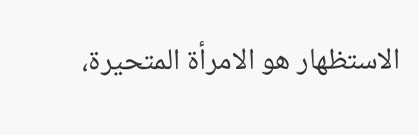الاستظهار هو الامرأة المتحيرة،